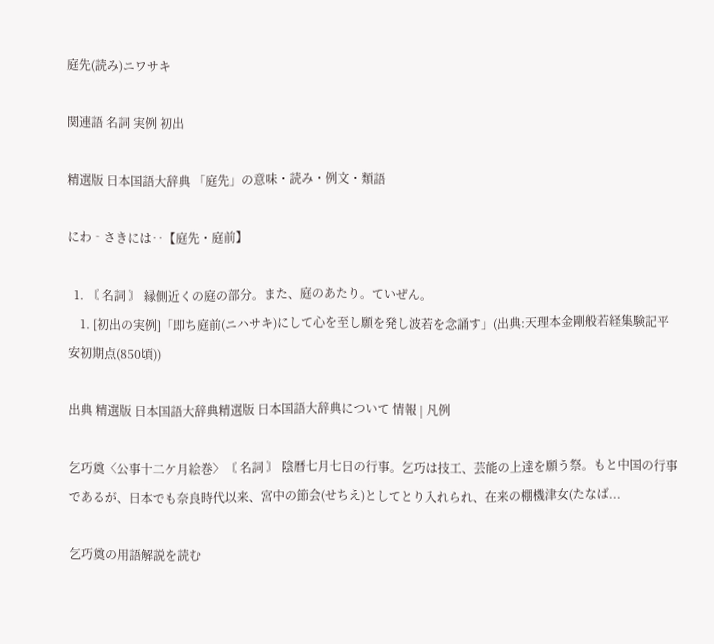庭先(読み)ニワサキ

関連語 名詞 実例 初出

精選版 日本国語大辞典 「庭先」の意味・読み・例文・類語

にわ‐さきには‥【庭先・庭前】

  1. 〘 名詞 〙 縁側近くの庭の部分。また、庭のあたり。ていぜん。
    1. [初出の実例]「即ち庭前(ニハサキ)にして心を至し願を発し波若を念誦す」(出典:天理本金剛般若経集験記平安初期点(850頃))

出典 精選版 日本国語大辞典精選版 日本国語大辞典について 情報 | 凡例

乞巧奠〈公事十二ケ月絵巻〉〘 名詞 〙 陰暦七月七日の行事。乞巧は技工、芸能の上達を願う祭。もと中国の行事であるが、日本でも奈良時代以来、宮中の節会(せちえ)としてとり入れられ、在来の棚機津女(たなば...

乞巧奠の用語解説を読む